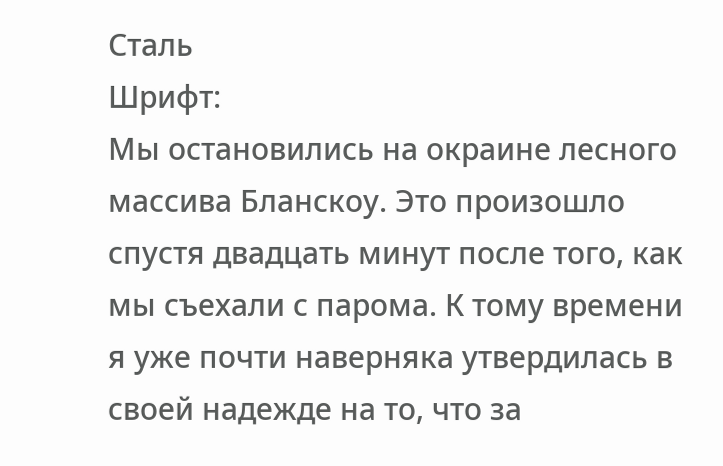Сталь
Шрифт:
Мы остановились на окраине лесного массива Бланскоу. Это произошло спустя двадцать минут после того, как мы съехали с парома. К тому времени я уже почти наверняка утвердилась в своей надежде на то, что за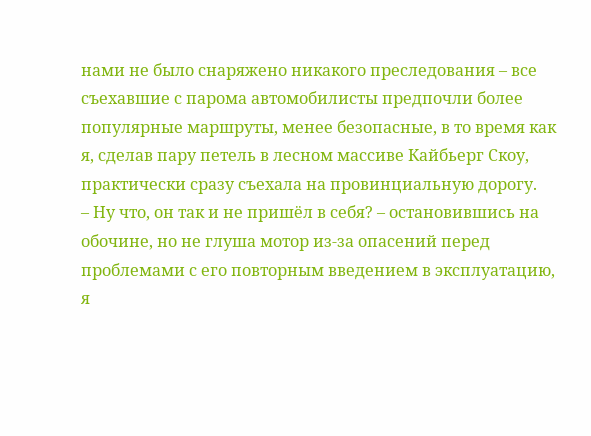нами не было снаряжено никакого преследования – все съехавшие с парома автомобилисты предпочли более популярные маршруты, менее безопасные, в то время как я, сделав пару петель в лесном массиве Кайбьерг Скоу, практически сразу съехала на провинциальную дорогу.
– Ну что, он так и не пришёл в себя? – остановившись на обочине, но не глуша мотор из-за опасений перед проблемами с его повторным введением в эксплуатацию, я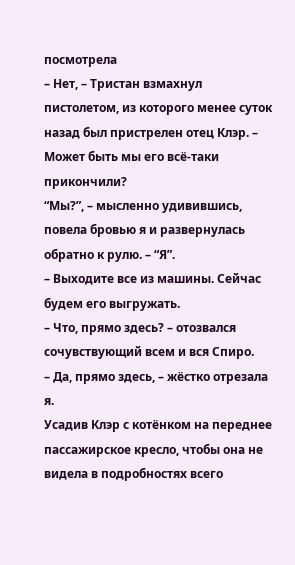посмотрела
– Нет, – Тристан взмахнул пистолетом, из которого менее суток назад был пристрелен отец Клэр. – Может быть мы его всё-таки прикончили?
“Мы?”, – мысленно удивившись, повела бровью я и развернулась обратно к рулю. – “Я”.
– Выходите все из машины. Сейчас будем его выгружать.
– Что, прямо здесь? – отозвался сочувствующий всем и вся Спиро.
– Да, прямо здесь, – жёстко отрезала я.
Усадив Клэр с котёнком на переднее пассажирское кресло, чтобы она не видела в подробностях всего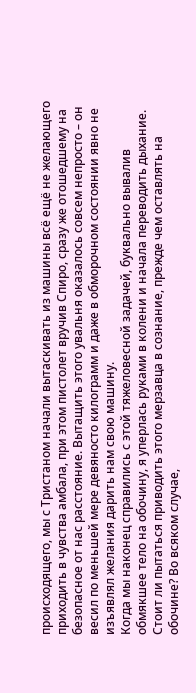происходящего, мы с Тристаном начали вытаскивать из машины всё ещё не желающего приходить в чувства амбала, при этом пистолет вручив Спиро, сразу же отошедшему на безопасное от нас расстояние. Вытащить этого увальня оказалось совсем непросто – он весил по меньшей мере девяносто килограмм и даже в обморочном состоянии явно не изъявлял желания дарить нам свою машину.
Когда мы наконец справились с этой тяжеловесной задачей, буквально вывалив обмякшее тело на обочину, я уперлась руками в колени и начала переводить дыхание. Стоит ли пытаться приводить этого мерзавца в сознание, прежде чем оставлять на обочине? Во всяком случае,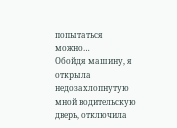попытаться можно…
Обойдя машину, я открыла недозахлопнутую мной водительскую дверь, отключила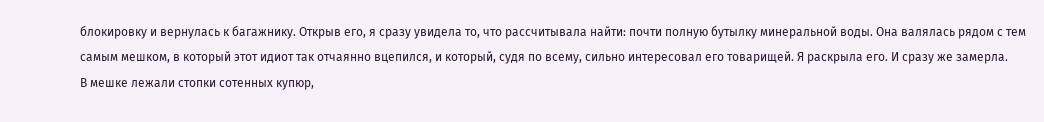блокировку и вернулась к багажнику. Открыв его, я сразу увидела то, что рассчитывала найти: почти полную бутылку минеральной воды. Она валялась рядом с тем самым мешком, в который этот идиот так отчаянно вцепился, и который, судя по всему, сильно интересовал его товарищей. Я раскрыла его. И сразу же замерла.
В мешке лежали стопки сотенных купюр,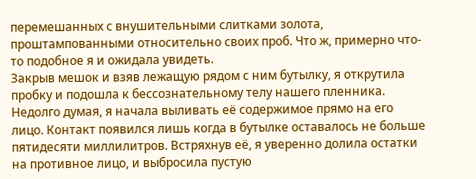перемешанных с внушительными слитками золота, проштампованными относительно своих проб. Что ж, примерно что-то подобное я и ожидала увидеть.
Закрыв мешок и взяв лежащую рядом с ним бутылку, я открутила пробку и подошла к бессознательному телу нашего пленника. Недолго думая, я начала выливать её содержимое прямо на его лицо. Контакт появился лишь когда в бутылке оставалось не больше пятидесяти миллилитров. Встряхнув её, я уверенно долила остатки на противное лицо, и выбросила пустую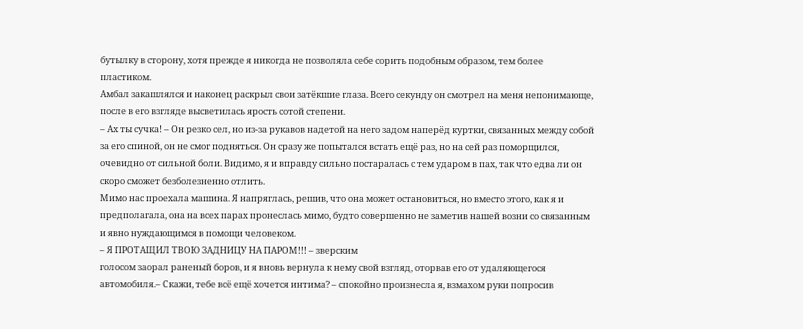бутылку в сторону, хотя прежде я никогда не позволяла себе сорить подобным образом, тем более пластиком.
Амбал закашлялся и наконец раскрыл свои затёкшие глаза. Всего секунду он смотрел на меня непонимающе, после в его взгляде высветилась ярость сотой степени.
– Ах ты сучка! – Он резко сел, но из-за рукавов надетой на него задом наперёд куртки, связанных между собой за его спиной, он не смог подняться. Он сразу же попытался встать ещё раз, но на сей раз поморщился, очевидно от сильной боли. Видимо, я и вправду сильно постаралась с тем ударом в пах, так что едва ли он скоро сможет безболезненно отлить.
Мимо нас проехала машина. Я напряглась, решив, что она может остановиться, но вместо этого, как я и предполагала, она на всех парах пронеслась мимо, будто совершенно не заметив нашей возни со связанным и явно нуждающимся в помощи человеком.
– Я ПРОТАЩИЛ ТВОЮ ЗАДНИЦУ НА ПАРОМ!!! – зверским
голосом заорал раненый боров, и я вновь вернула к нему свой взгляд, оторвав его от удаляющегося автомобиля.– Скажи, тебе всё ещё хочется интима? – спокойно произнесла я, взмахом руки попросив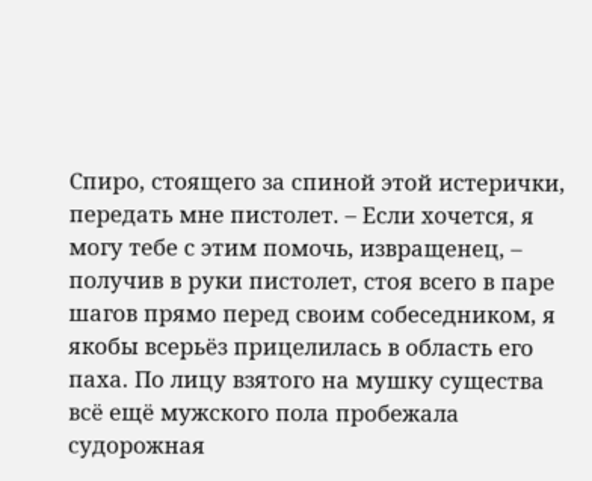Спиро, стоящего за спиной этой истерички, передать мне пистолет. – Если хочется, я могу тебе с этим помочь, извращенец, – получив в руки пистолет, стоя всего в паре шагов прямо перед своим собеседником, я якобы всерьёз прицелилась в область его паха. По лицу взятого на мушку существа всё ещё мужского пола пробежала судорожная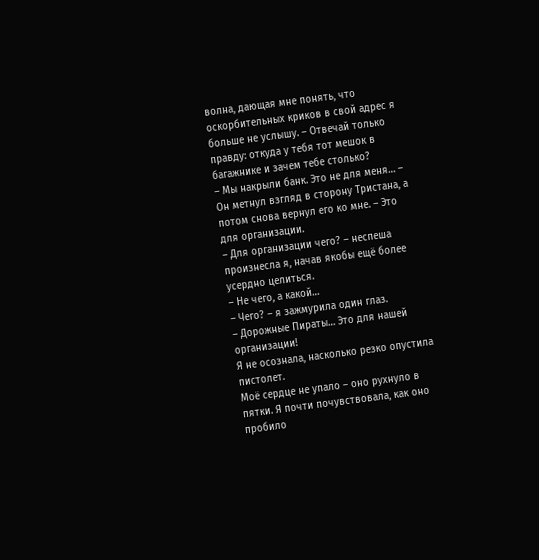волна, дающая мне понять, что оскорбительных криков в свой адрес я больше не услышу. – Отвечай только правду: откуда у тебя тот мешок в багажнике и зачем тебе столько?
– Мы накрыли банк. Это не для меня… – Он метнул взгляд в сторону Тристана, а потом снова вернул его ко мне. – Это для организации.
– Для организации чего? – неспеша произнесла я, начав якобы ещё более усердно целиться.
– Не чего, а какой…
– Чего? – я зажмурила один глаз.
– Дорожные Пираты… Это для нашей организации!
Я не осознала, насколько резко опустила пистолет.
Моё сердце не упало – оно рухнуло в пятки. Я почти почувствовала, как оно пробило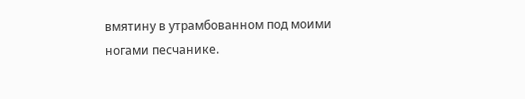вмятину в утрамбованном под моими ногами песчанике.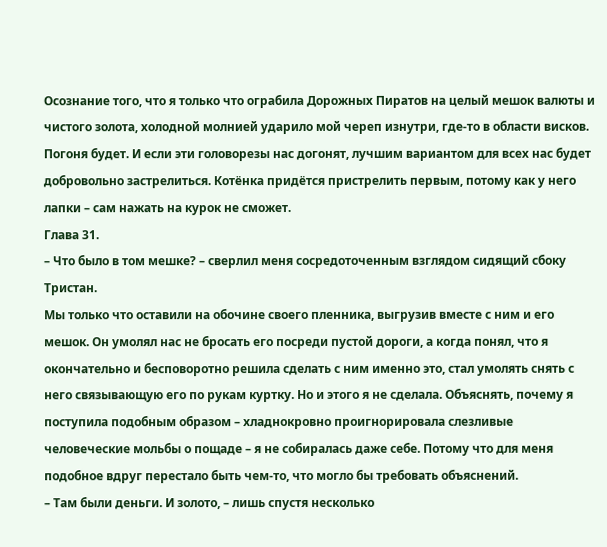Осознание того, что я только что ограбила Дорожных Пиратов на целый мешок валюты и чистого золота, холодной молнией ударило мой череп изнутри, где-то в области висков.
Погоня будет. И если эти головорезы нас догонят, лучшим вариантом для всех нас будет добровольно застрелиться. Котёнка придётся пристрелить первым, потому как у него лапки – сам нажать на курок не сможет.
Глава 31.
– Что было в том мешке? – сверлил меня сосредоточенным взглядом сидящий сбоку Тристан.
Мы только что оставили на обочине своего пленника, выгрузив вместе с ним и его мешок. Он умолял нас не бросать его посреди пустой дороги, а когда понял, что я окончательно и бесповоротно решила сделать с ним именно это, стал умолять снять с него связывающую его по рукам куртку. Но и этого я не сделала. Объяснять, почему я поступила подобным образом – хладнокровно проигнорировала слезливые человеческие мольбы о пощаде – я не собиралась даже себе. Потому что для меня подобное вдруг перестало быть чем-то, что могло бы требовать объяснений.
– Там были деньги. И золото, – лишь спустя несколько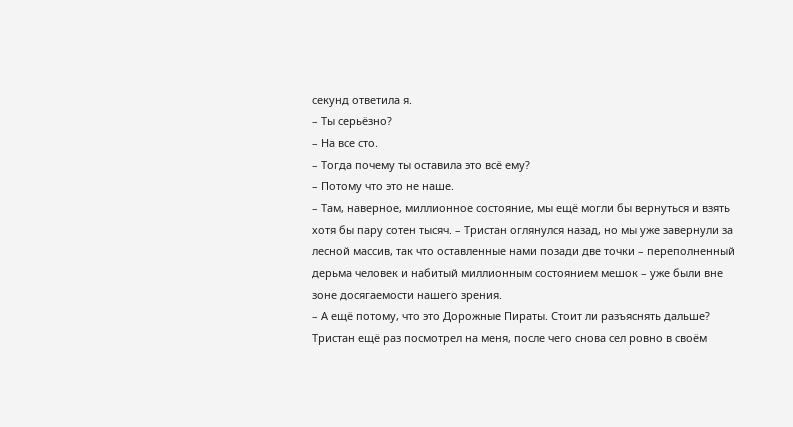секунд ответила я.
– Ты серьёзно?
– На все сто.
– Тогда почему ты оставила это всё ему?
– Потому что это не наше.
– Там, наверное, миллионное состояние, мы ещё могли бы вернуться и взять хотя бы пару сотен тысяч. – Тристан оглянулся назад, но мы уже завернули за лесной массив, так что оставленные нами позади две точки – переполненный дерьма человек и набитый миллионным состоянием мешок – уже были вне зоне досягаемости нашего зрения.
– А ещё потому, что это Дорожные Пираты. Стоит ли разъяснять дальше?
Тристан ещё раз посмотрел на меня, после чего снова сел ровно в своём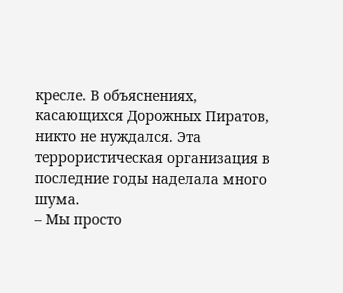кресле. В объяснениях, касающихся Дорожных Пиратов, никто не нуждался. Эта террористическая организация в последние годы наделала много шума.
– Мы просто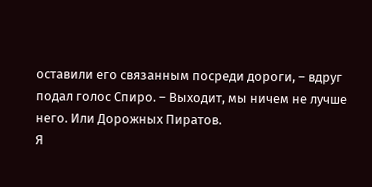оставили его связанным посреди дороги, – вдруг подал голос Спиро. – Выходит, мы ничем не лучше него. Или Дорожных Пиратов.
Я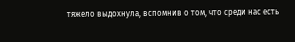тяжело выдохнула, вспомнив о том, что среди нас есть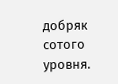добряк сотого уровня.